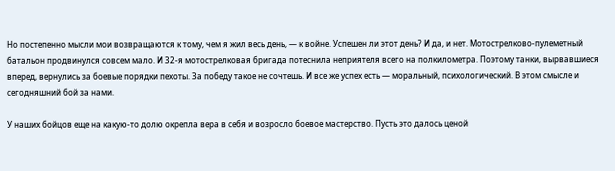Но постепенно мысли мои возвращаются к тому, чем я жил весь день, — к войне. Успешен ли этот день? И да, и нет. Мотострелково-пулеметный батальон продвинулся совсем мало. И 32-я мотострелковая бригада потеснила неприятеля всего на полкилометра. Поэтому танки, вырвавшиеся вперед, вернулись за боевые порядки пехоты. За победу такое не сочтешь. И все же успех есть — моральный, психологический. В этом смысле и сегодняшний бой за нами.

У наших бойцов еще на какую-то долю окрепла вера в себя и возросло боевое мастерство. Пусть это далось ценой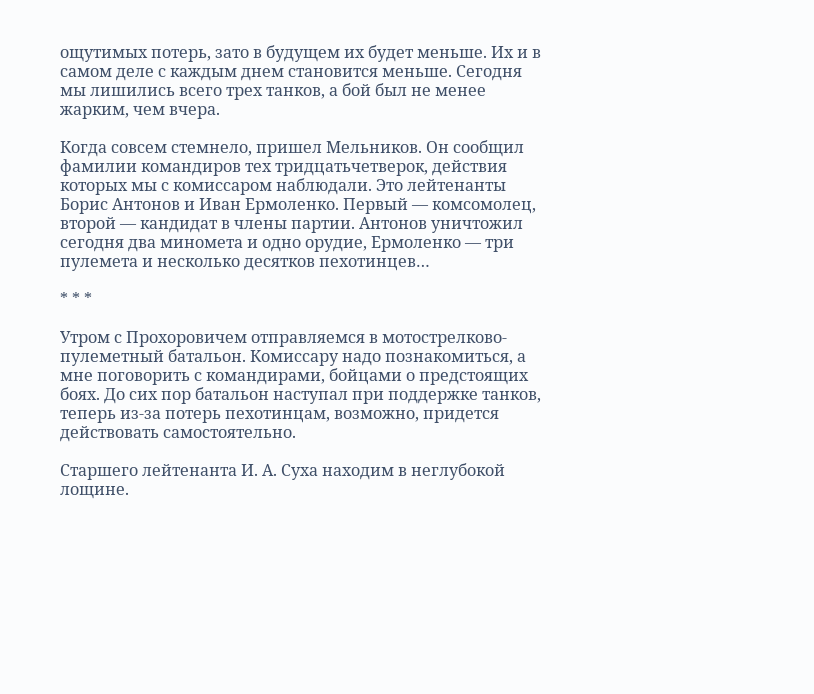ощутимых потерь, зато в будущем их будет меньше. Их и в самом деле с каждым днем становится меньше. Сегодня мы лишились всего трех танков, а бой был не менее жарким, чем вчера.

Когда совсем стемнело, пришел Мельников. Он сообщил фамилии командиров тех тридцатьчетверок, действия которых мы с комиссаром наблюдали. Это лейтенанты Борис Антонов и Иван Ермоленко. Первый — комсомолец, второй — кандидат в члены партии. Антонов уничтожил сегодня два миномета и одно орудие, Ермоленко — три пулемета и несколько десятков пехотинцев…

* * *

Утром с Прохоровичем отправляемся в мотострелково-пулеметный батальон. Комиссару надо познакомиться, а мне поговорить с командирами, бойцами о предстоящих боях. До сих пор батальон наступал при поддержке танков, теперь из-за потерь пехотинцам, возможно, придется действовать самостоятельно.

Старшего лейтенанта И. А. Суха находим в неглубокой лощине.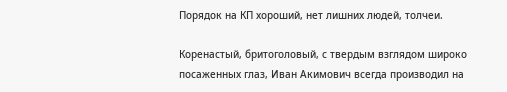Порядок на КП хороший, нет лишних людей, толчеи.

Коренастый, бритоголовый, с твердым взглядом широко посаженных глаз, Иван Акимович всегда производил на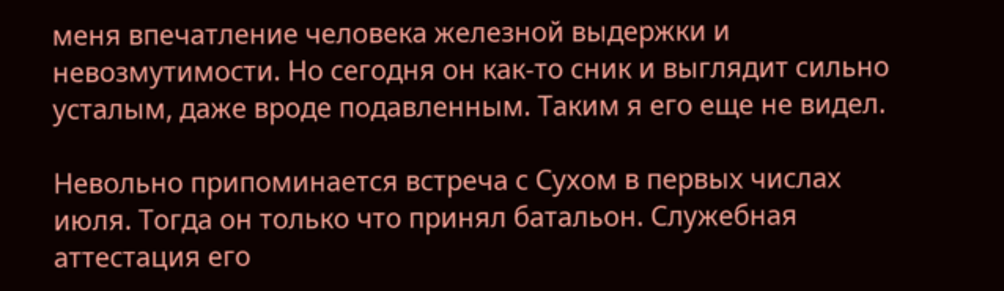меня впечатление человека железной выдержки и невозмутимости. Но сегодня он как-то сник и выглядит сильно усталым, даже вроде подавленным. Таким я его еще не видел.

Невольно припоминается встреча с Сухом в первых числах июля. Тогда он только что принял батальон. Служебная аттестация его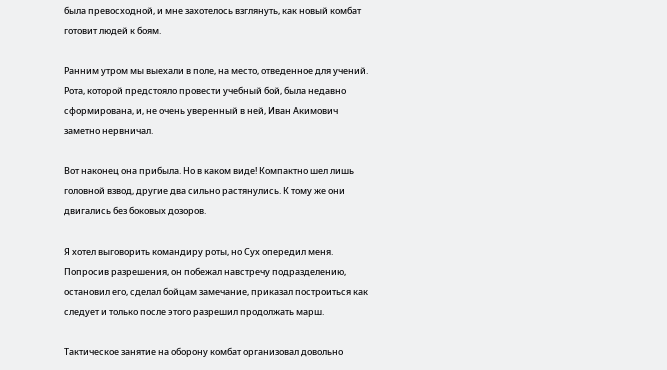была превосходной, и мне захотелось взглянуть, как новый комбат готовит людей к боям.

Ранним утром мы выехали в поле, на место, отведенное для учений. Рота, которой предстояло провести учебный бой, была недавно сформирована, и, не очень уверенный в ней, Иван Акимович заметно нервничал.

Вот наконец она прибыла. Но в каком виде! Компактно шел лишь головной взвод, другие два сильно растянулись. К тому же они двигались без боковых дозоров.

Я хотел выговорить командиру роты, но Сух опередил меня. Попросив разрешения, он побежал навстречу подразделению, остановил его, сделал бойцам замечание, приказал построиться как следует и только после этого разрешил продолжать марш.

Тактическое занятие на оборону комбат организовал довольно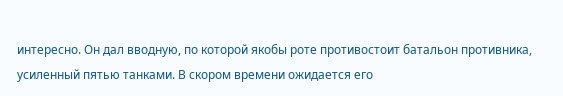интересно. Он дал вводную, по которой якобы роте противостоит батальон противника, усиленный пятью танками. В скором времени ожидается его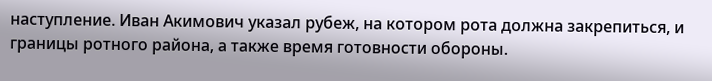наступление. Иван Акимович указал рубеж, на котором рота должна закрепиться, и границы ротного района, а также время готовности обороны.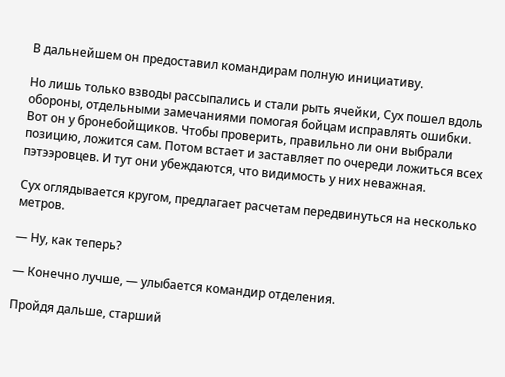В дальнейшем он предоставил командирам полную инициативу.

Но лишь только взводы рассыпались и стали рыть ячейки, Сух пошел вдоль обороны, отдельными замечаниями помогая бойцам исправлять ошибки. Вот он у бронебойщиков. Чтобы проверить, правильно ли они выбрали позицию, ложится сам. Потом встает и заставляет по очереди ложиться всех пэтээровцев. И тут они убеждаются, что видимость у них неважная.

Сух оглядывается кругом, предлагает расчетам передвинуться на несколько метров.

— Ну, как теперь?

— Конечно лучше, — улыбается командир отделения.

Пройдя дальше, старший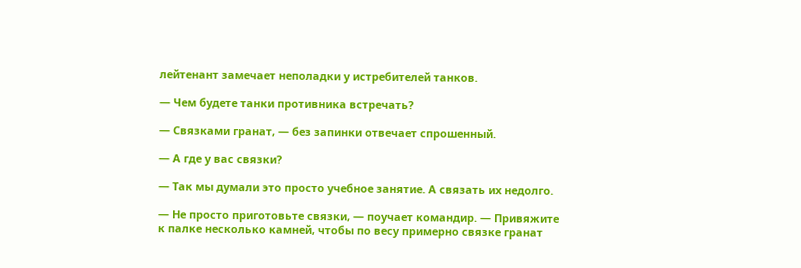лейтенант замечает неполадки у истребителей танков.

— Чем будете танки противника встречать?

— Связками гранат, — без запинки отвечает спрошенный.

— А где у вас связки?

— Так мы думали это просто учебное занятие. А связать их недолго.

— Не просто приготовьте связки, — поучает командир. — Привяжите к палке несколько камней, чтобы по весу примерно связке гранат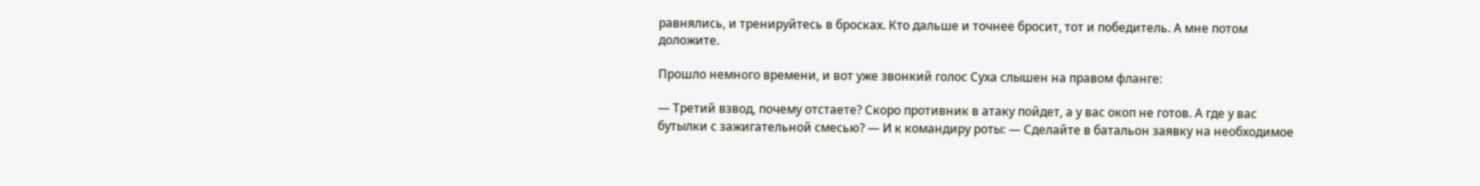равнялись, и тренируйтесь в бросках. Кто дальше и точнее бросит, тот и победитель. А мне потом доложите.

Прошло немного времени, и вот уже звонкий голос Суха слышен на правом фланге:

— Третий взвод, почему отстаете? Скоро противник в атаку пойдет, а у вас окоп не готов. А где у вас бутылки с зажигательной смесью? — И к командиру роты: — Сделайте в батальон заявку на необходимое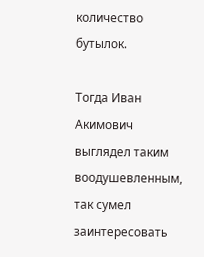количество бутылок.

Тогда Иван Акимович выглядел таким воодушевленным, так сумел заинтересовать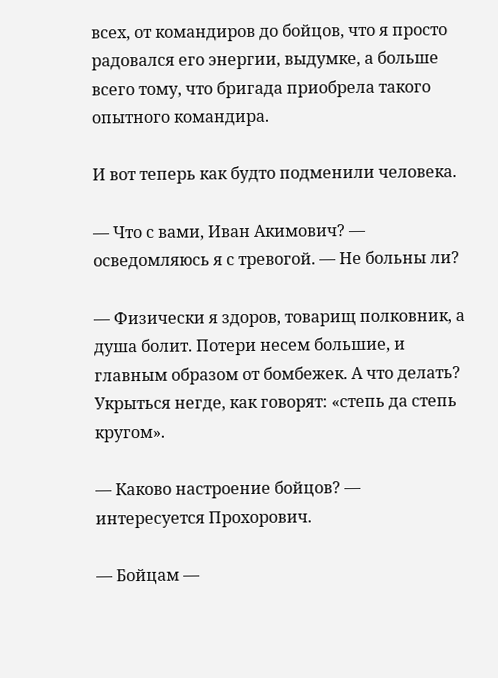всех, от командиров до бойцов, что я просто радовался его энергии, выдумке, а больше всего тому, что бригада приобрела такого опытного командира.

И вот теперь как будто подменили человека.

— Что с вами, Иван Акимович? — осведомляюсь я с тревогой. — Не больны ли?

— Физически я здоров, товарищ полковник, а душа болит. Потери несем большие, и главным образом от бомбежек. А что делать? Укрыться негде, как говорят: «степь да степь кругом».

— Каково настроение бойцов? — интересуется Прохорович.

— Бойцам —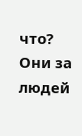что? Они за людей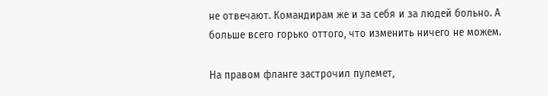не отвечают. Командирам же и за себя и за людей больно. А больше всего горько оттого, что изменить ничего не можем.

На правом фланге застрочил пулемет,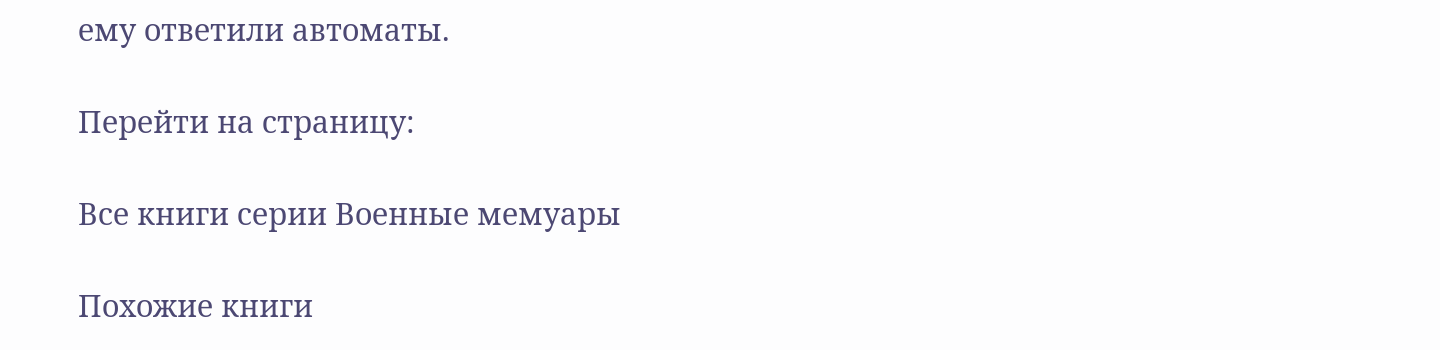ему ответили автоматы.

Перейти на страницу:

Все книги серии Военные мемуары

Похожие книги